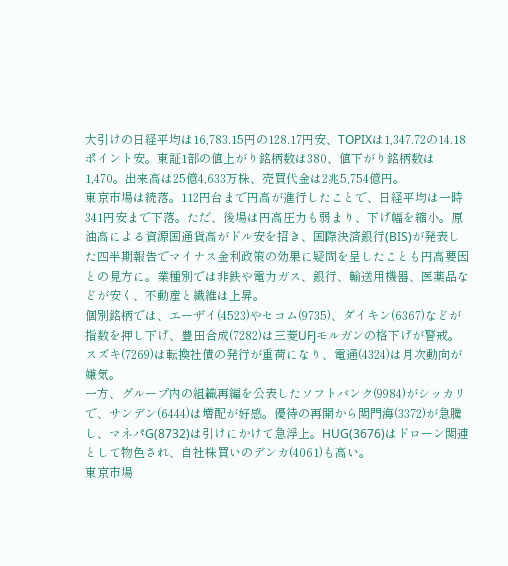大引けの日経平均は16,783.15円の128.17円安、TOPIXは1,347.72の14.18ポイント安。東証1部の値上がり銘柄数は380、値下がり銘柄数は1,470。出来高は25億4,633万株、売買代金は2兆5,754億円。
東京市場は続落。112円台まで円高が進行したことで、日経平均は一時341円安まで下落。ただ、後場は円高圧力も弱まり、下げ幅を縮小。原油高による資源国通貨高がドル安を招き、国際決済銀行(BIS)が発表した四半期報告でマイナス金利政策の効果に疑問を呈したことも円高要因との見方に。業種別では非鉄や電力ガス、銀行、輸送用機器、医薬品などが安く、不動産と繊維は上昇。
個別銘柄では、エーザイ(4523)やセコム(9735)、ダイキン(6367)などが指数を押し下げ、豊田合成(7282)は三菱UFJモルガンの格下げが警戒。スズキ(7269)は転換社債の発行が重荷になり、電通(4324)は月次動向が嫌気。
一方、グループ内の組織再編を公表したソフトバンク(9984)がシッカリで、サンデン(6444)は増配が好感。優待の再開から関門海(3372)が急騰し、マネパG(8732)は引けにかけて急浮上。HUG(3676)はドローン関連として物色され、自社株買いのデンカ(4061)も高い。
東京市場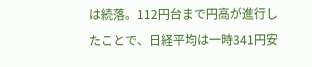は続落。112円台まで円高が進行したことで、日経平均は一時341円安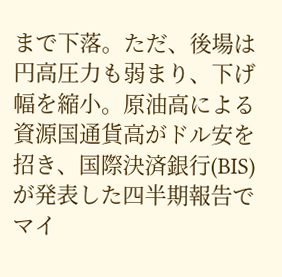まで下落。ただ、後場は円高圧力も弱まり、下げ幅を縮小。原油高による資源国通貨高がドル安を招き、国際決済銀行(BIS)が発表した四半期報告でマイ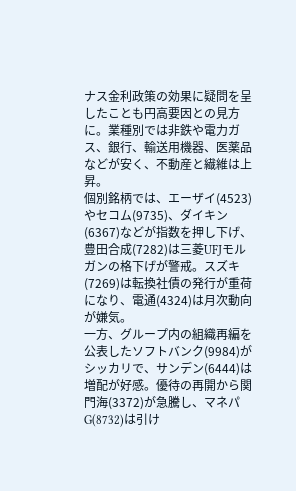ナス金利政策の効果に疑問を呈したことも円高要因との見方に。業種別では非鉄や電力ガス、銀行、輸送用機器、医薬品などが安く、不動産と繊維は上昇。
個別銘柄では、エーザイ(4523)やセコム(9735)、ダイキン(6367)などが指数を押し下げ、豊田合成(7282)は三菱UFJモルガンの格下げが警戒。スズキ(7269)は転換社債の発行が重荷になり、電通(4324)は月次動向が嫌気。
一方、グループ内の組織再編を公表したソフトバンク(9984)がシッカリで、サンデン(6444)は増配が好感。優待の再開から関門海(3372)が急騰し、マネパG(8732)は引け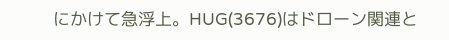にかけて急浮上。HUG(3676)はドローン関連と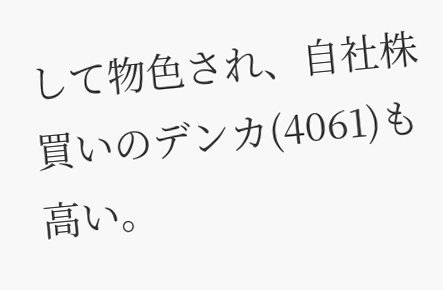して物色され、自社株買いのデンカ(4061)も高い。